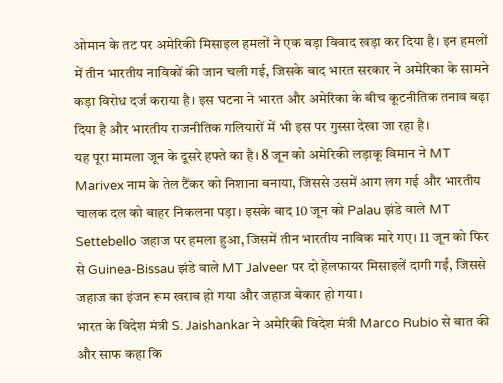ओमान के तट पर अमेरिकी मिसाइल हमलों ने एक बड़ा विवाद खड़ा कर दिया है। इन हमलों में तीन भारतीय नाविकों की जान चली गई, जिसके बाद भारत सरकार ने अमेरिका के सामने कड़ा विरोध दर्ज कराया है। इस घटना ने भारत और अमेरिका के बीच कूटनीतिक तनाव बढ़ा दिया है और भारतीय राजनीतिक गलियारों में भी इस पर गुस्सा देखा जा रहा है।
यह पूरा मामला जून के दूसरे हफ्ते का है। 8 जून को अमेरिकी लड़ाकू विमान ने MT Marivex नाम के तेल टैंकर को निशाना बनाया, जिससे उसमें आग लग गई और भारतीय चालक दल को बाहर निकलना पड़ा। इसके बाद 10 जून को Palau झंडे वाले MT Settebello जहाज पर हमला हुआ, जिसमें तीन भारतीय नाविक मारे गए। 11 जून को फिर से Guinea-Bissau झंडे वाले MT Jalveer पर दो हेलफायर मिसाइलें दागी गईं, जिससे जहाज का इंजन रूम खराब हो गया और जहाज बेकार हो गया।
भारत के विदेश मंत्री S. Jaishankar ने अमेरिकी विदेश मंत्री Marco Rubio से बात की और साफ कहा कि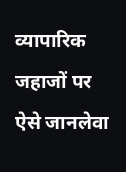व्यापारिक जहाजों पर ऐसे जानलेवा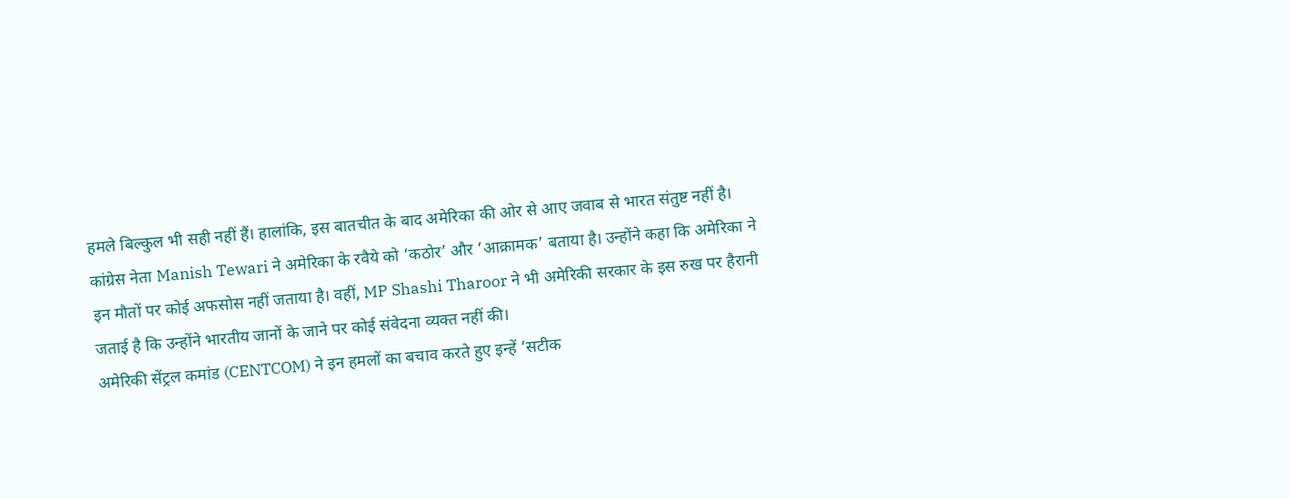हमले बिल्कुल भी सही नहीं हैं। हालांकि, इस बातचीत के बाद अमेरिका की ओर से आए जवाब से भारत संतुष्ट नहीं है। कांग्रेस नेता Manish Tewari ने अमेरिका के रवैये को ‘कठोर’ और ‘आक्रामक’ बताया है। उन्होंने कहा कि अमेरिका ने इन मौतों पर कोई अफसोस नहीं जताया है। वहीं, MP Shashi Tharoor ने भी अमेरिकी सरकार के इस रुख पर हैरानी जताई है कि उन्होंने भारतीय जानों के जाने पर कोई संवेदना व्यक्त नहीं की।
अमेरिकी सेंट्रल कमांड (CENTCOM) ने इन हमलों का बचाव करते हुए इन्हें ‘सटीक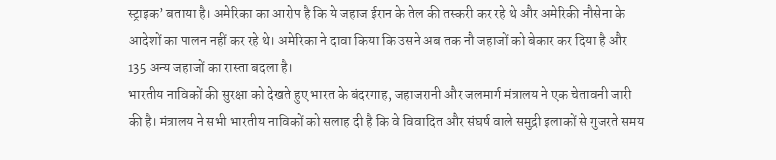स्ट्राइक’ बताया है। अमेरिका का आरोप है कि ये जहाज ईरान के तेल की तस्करी कर रहे थे और अमेरिकी नौसेना के आदेशों का पालन नहीं कर रहे थे। अमेरिका ने दावा किया कि उसने अब तक नौ जहाजों को बेकार कर दिया है और 135 अन्य जहाजों का रास्ता बदला है।
भारतीय नाविकों की सुरक्षा को देखते हुए भारत के बंदरगाह, जहाजरानी और जलमार्ग मंत्रालय ने एक चेतावनी जारी की है। मंत्रालय ने सभी भारतीय नाविकों को सलाह दी है कि वे विवादित और संघर्ष वाले समुद्री इलाकों से गुजरते समय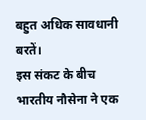बहुत अधिक सावधानी बरतें।
इस संकट के बीच भारतीय नौसेना ने एक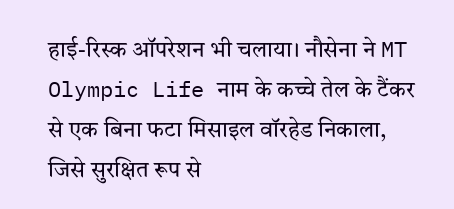हाई-रिस्क ऑपरेशन भी चलाया। नौसेना ने MT Olympic Life नाम के कच्चे तेल के टैंकर से एक बिना फटा मिसाइल वॉरहेड निकाला, जिसे सुरक्षित रूप से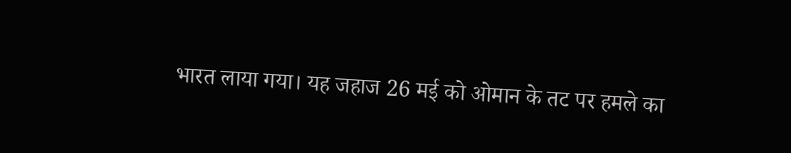भारत लाया गया। यह जहाज 26 मई को ओमान के तट पर हमले का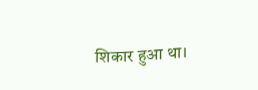शिकार हुआ था।